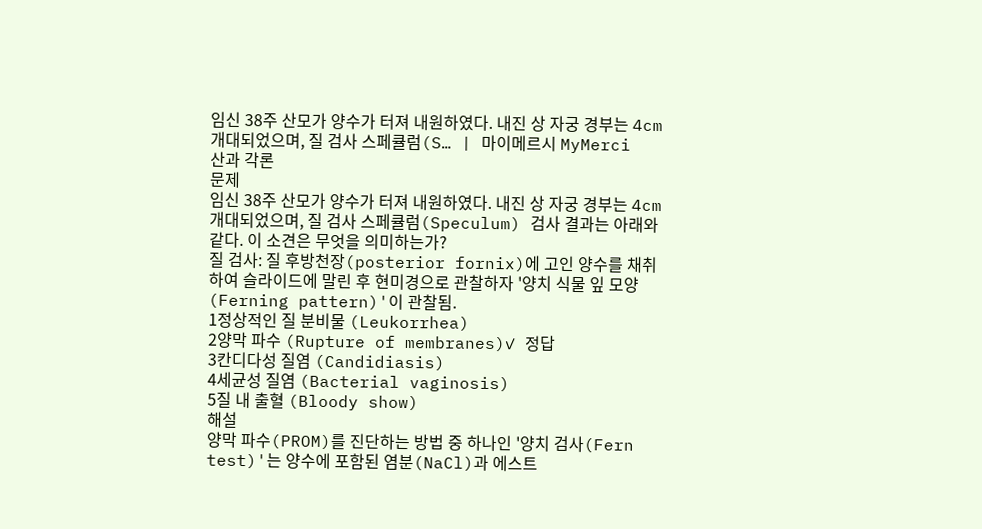임신 38주 산모가 양수가 터져 내원하였다. 내진 상 자궁 경부는 4cm 개대되었으며, 질 검사 스페큘럼(S… | 마이메르시 MyMerci
산과 각론
문제
임신 38주 산모가 양수가 터져 내원하였다. 내진 상 자궁 경부는 4cm 개대되었으며, 질 검사 스페큘럼(Speculum) 검사 결과는 아래와 같다. 이 소견은 무엇을 의미하는가?
질 검사: 질 후방천장(posterior fornix)에 고인 양수를 채취하여 슬라이드에 말린 후 현미경으로 관찰하자 '양치 식물 잎 모양(Ferning pattern)'이 관찰됨.
1정상적인 질 분비물 (Leukorrhea)
2양막 파수 (Rupture of membranes)✓ 정답
3칸디다성 질염 (Candidiasis)
4세균성 질염 (Bacterial vaginosis)
5질 내 출혈 (Bloody show)
해설
양막 파수(PROM)를 진단하는 방법 중 하나인 '양치 검사(Fern test)'는 양수에 포함된 염분(NaCl)과 에스트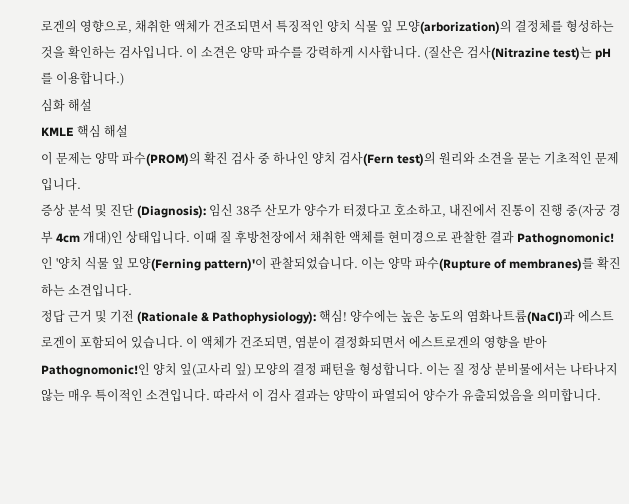로겐의 영향으로, 채취한 액체가 건조되면서 특징적인 양치 식물 잎 모양(arborization)의 결정체를 형성하는 것을 확인하는 검사입니다. 이 소견은 양막 파수를 강력하게 시사합니다. (질산은 검사(Nitrazine test)는 pH를 이용합니다.)
심화 해설
KMLE 핵심 해설
이 문제는 양막 파수(PROM)의 확진 검사 중 하나인 양치 검사(Fern test)의 원리와 소견을 묻는 기초적인 문제입니다.
증상 분석 및 진단 (Diagnosis): 임신 38주 산모가 양수가 터졌다고 호소하고, 내진에서 진통이 진행 중(자궁 경부 4cm 개대)인 상태입니다. 이때 질 후방천장에서 채취한 액체를 현미경으로 관찰한 결과 Pathognomonic!인 '양치 식물 잎 모양(Ferning pattern)'이 관찰되었습니다. 이는 양막 파수(Rupture of membranes)를 확진하는 소견입니다.
정답 근거 및 기전 (Rationale & Pathophysiology): 핵심! 양수에는 높은 농도의 염화나트륨(NaCl)과 에스트로겐이 포함되어 있습니다. 이 액체가 건조되면, 염분이 결정화되면서 에스트로겐의 영향을 받아 Pathognomonic!인 양치 잎(고사리 잎) 모양의 결정 패턴을 형성합니다. 이는 질 정상 분비물에서는 나타나지 않는 매우 특이적인 소견입니다. 따라서 이 검사 결과는 양막이 파열되어 양수가 유출되었음을 의미합니다.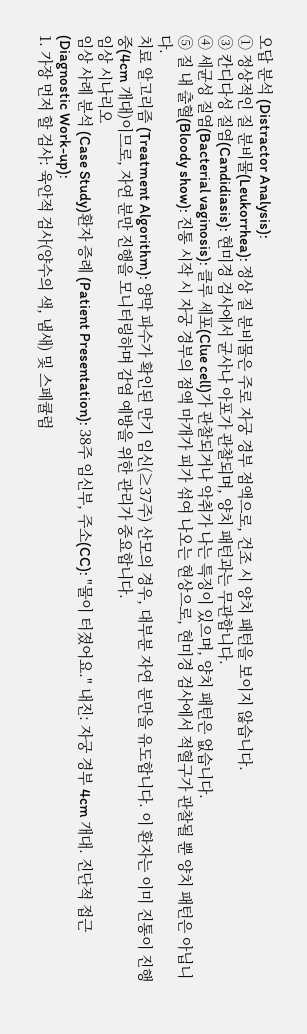오답 분석 (Distractor Analysis):
① 정상적인 질 분비물(Leukorrhea): 정상 질 분비물은 주로 자궁 경부 점액으로, 건조 시 양치 패턴을 보이지 않습니다.
③ 칸디다성 질염(Candidiasis): 현미경 검사에서 균사나 아포가 관찰되며, 양치 패턴과는 무관합니다.
④ 세균성 질염(Bacterial vaginosis): 클루 세포(Clue cell)가 관찰되거나 악취가 나는 특징이 있으며, 양치 패턴은 없습니다.
⑤ 질 내 출혈(Bloody show): 진통 시작 시 자궁 경부의 점액 마개가 피가 섞여 나오는 현상으로, 현미경 검사에서 적혈구가 관찰될 뿐 양치 패턴은 아닙니다.
치료 알고리즘 (Treatment Algorithm): 양막 파수가 확인된 만기 임신(≥37주) 산모의 경우, 대부분 자연 분만을 유도합니다. 이 환자는 이미 진통이 진행 중(4cm 개대)이므로, 자연 분만 진행을 모니터링하며 감염 예방을 위한 관리가 중요합니다.
임상 시나리오
임상 사례 분석 (Case Study)환자 증례 (Patient Presentation): 38주 임신부, 주소(CC): "물이 터졌어요." 내진: 자궁 경부 4cm 개대. 진단적 접근 (Diagnostic Work-up):
1. 가장 먼저 할 검사: 육안적 검사(양수의 색, 냄새) 및 스페큘럼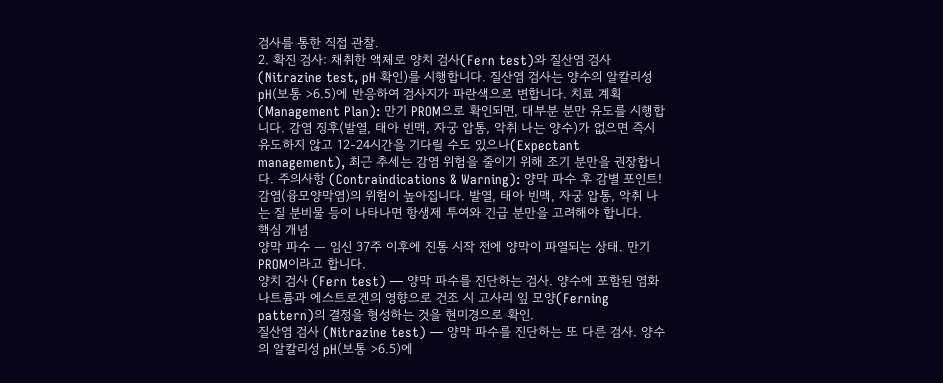검사를 통한 직접 관찰.
2. 확진 검사: 채취한 액체로 양치 검사(Fern test)와 질산염 검사(Nitrazine test, pH 확인)를 시행합니다. 질산염 검사는 양수의 알칼리성 pH(보통 >6.5)에 반응하여 검사지가 파란색으로 변합니다. 치료 계획 (Management Plan): 만기 PROM으로 확인되면, 대부분 분만 유도를 시행합니다. 감염 징후(발열, 태아 빈맥, 자궁 압통, 악취 나는 양수)가 없으면 즉시 유도하지 않고 12-24시간을 기다릴 수도 있으나(Expectant management), 최근 추세는 감염 위험을 줄이기 위해 조기 분만을 권장합니다. 주의사항 (Contraindications & Warning): 양막 파수 후 감별 포인트! 감염(융모양막염)의 위험이 높아집니다. 발열, 태아 빈맥, 자궁 압통, 악취 나는 질 분비물 등이 나타나면 항생제 투여와 긴급 분만을 고려해야 합니다.
핵심 개념
양막 파수 — 임신 37주 이후에 진통 시작 전에 양막이 파열되는 상태. 만기 PROM이라고 합니다.
양치 검사 (Fern test) — 양막 파수를 진단하는 검사. 양수에 포함된 염화나트륨과 에스트로겐의 영향으로 건조 시 고사리 잎 모양(Ferning pattern)의 결정을 형성하는 것을 현미경으로 확인.
질산염 검사 (Nitrazine test) — 양막 파수를 진단하는 또 다른 검사. 양수의 알칼리성 pH(보통 >6.5)에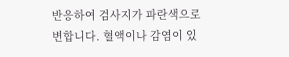반응하여 검사지가 파란색으로 변합니다. 혈액이나 감염이 있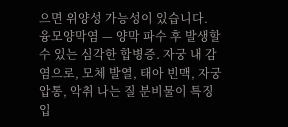으면 위양성 가능성이 있습니다.
융모양막염 — 양막 파수 후 발생할 수 있는 심각한 합병증. 자궁 내 감염으로, 모체 발열, 태아 빈맥, 자궁 압통, 악취 나는 질 분비물이 특징입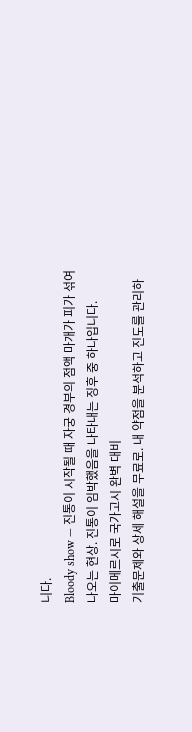니다.
Bloody show — 진통이 시작될 때 자궁 경부의 점액 마개가 피가 섞여 나오는 현상. 진통이 임박했음을 나타내는 징후 중 하나입니다.
마이메르시로 국가고시 완벽 대비
기출문제와 상세 해설을 무료로. 내 약점을 분석하고 진도를 관리하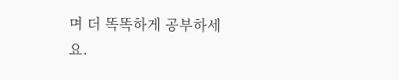며 더 똑똑하게 공부하세요.